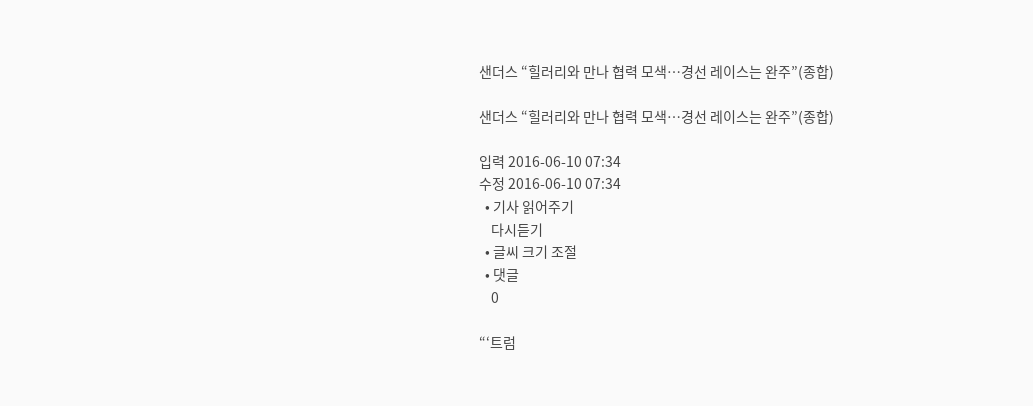샌더스 “힐러리와 만나 협력 모색…경선 레이스는 완주”(종합)

샌더스 “힐러리와 만나 협력 모색…경선 레이스는 완주”(종합)

입력 2016-06-10 07:34
수정 2016-06-10 07:34
  • 기사 읽어주기
    다시듣기
  • 글씨 크기 조절
  • 댓글
    0

“‘트럼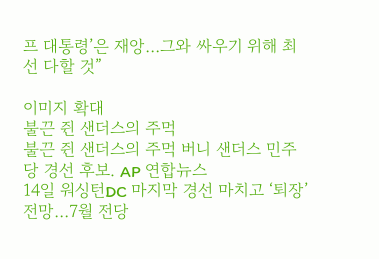프 대통령’은 재앙…그와 싸우기 위해 최선 다할 것”

이미지 확대
불끈 쥔 샌더스의 주먹
불끈 쥔 샌더스의 주먹 버니 샌더스 민주당 경선 후보. AP 연합뉴스
14일 워싱턴DC 마지막 경선 마치고 ‘퇴장’ 전망…7월 전당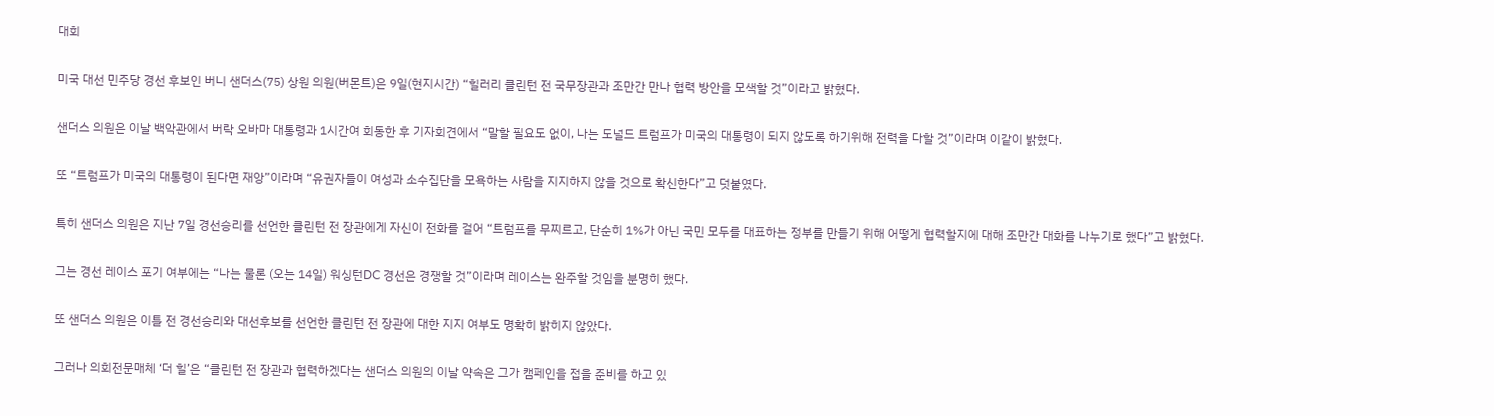대회

미국 대선 민주당 경선 후보인 버니 샌더스(75) 상원 의원(버몬트)은 9일(현지시간) “힐러리 클린턴 전 국무장관과 조만간 만나 협력 방안을 모색할 것”이라고 밝혔다.

샌더스 의원은 이날 백악관에서 버락 오바마 대통령과 1시간여 회동한 후 기자회견에서 “말할 필요도 없이, 나는 도널드 트럼프가 미국의 대통령이 되지 않도록 하기위해 전력을 다할 것”이라며 이같이 밝혔다.

또 “트럼프가 미국의 대통령이 된다면 재앙”이라며 “유권자들이 여성과 소수집단을 모욕하는 사람을 지지하지 않을 것으로 확신한다”고 덧붙였다.

특히 샌더스 의원은 지난 7일 경선승리를 선언한 클린턴 전 장관에게 자신이 전화를 걸어 “트럼프를 무찌르고, 단순히 1%가 아닌 국민 모두를 대표하는 정부를 만들기 위해 어떻게 협력할지에 대해 조만간 대화를 나누기로 했다”고 밝혔다.

그는 경선 레이스 포기 여부에는 “나는 물론 (오는 14일) 워싱턴DC 경선은 경쟁할 것”이라며 레이스는 완주할 것임을 분명히 했다.

또 샌더스 의원은 이틀 전 경선승리와 대선후보를 선언한 클린턴 전 장관에 대한 지지 여부도 명확히 밝히지 않았다.

그러나 의회전문매체 ‘더 힐’은 “클린턴 전 장관과 협력하겠다는 샌더스 의원의 이날 약속은 그가 캠페인을 접을 준비를 하고 있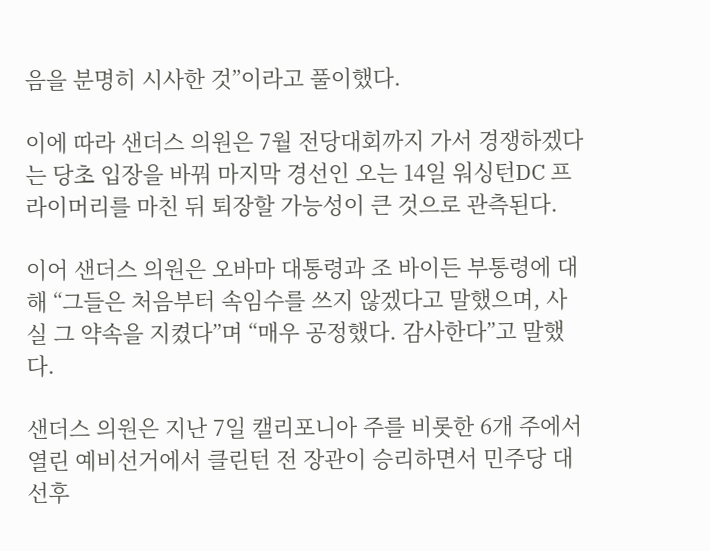음을 분명히 시사한 것”이라고 풀이했다.

이에 따라 샌더스 의원은 7월 전당대회까지 가서 경쟁하겠다는 당초 입장을 바꿔 마지막 경선인 오는 14일 워싱턴DC 프라이머리를 마친 뒤 퇴장할 가능성이 큰 것으로 관측된다.

이어 샌더스 의원은 오바마 대통령과 조 바이든 부통령에 대해 “그들은 처음부터 속임수를 쓰지 않겠다고 말했으며, 사실 그 약속을 지켰다”며 “매우 공정했다. 감사한다”고 말했다.

샌더스 의원은 지난 7일 캘리포니아 주를 비롯한 6개 주에서 열린 예비선거에서 클린턴 전 장관이 승리하면서 민주당 대선후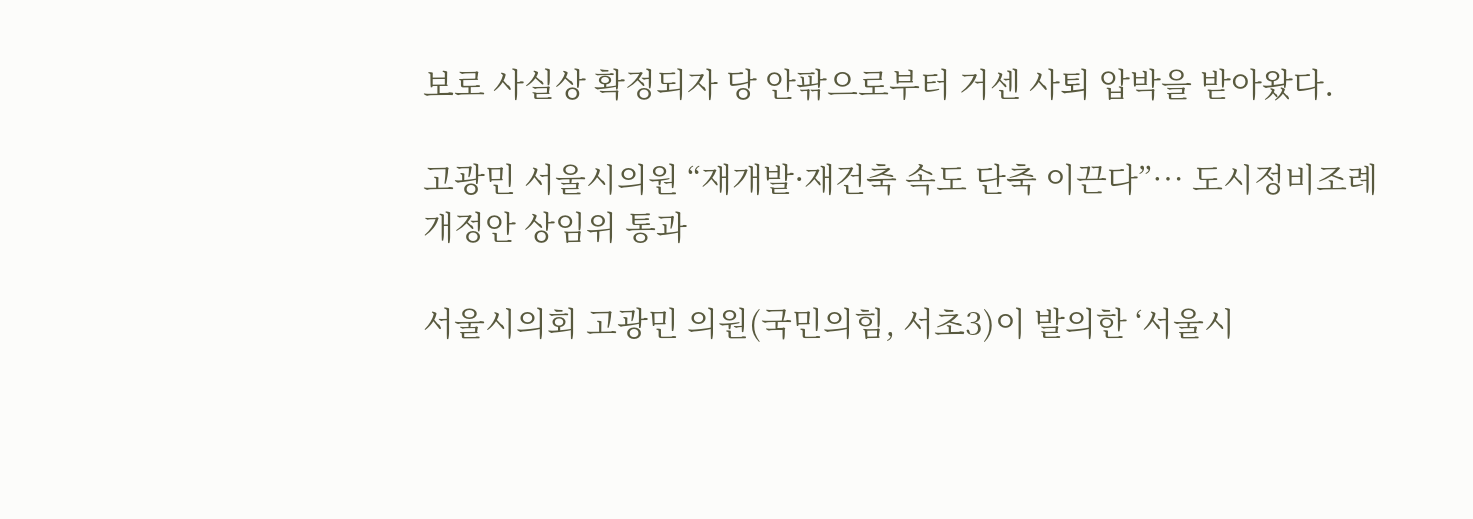보로 사실상 확정되자 당 안팎으로부터 거센 사퇴 압박을 받아왔다.

고광민 서울시의원 “재개발·재건축 속도 단축 이끈다”… 도시정비조례 개정안 상임위 통과

서울시의회 고광민 의원(국민의힘, 서초3)이 발의한 ‘서울시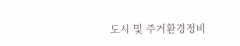도시 및 주거환경정비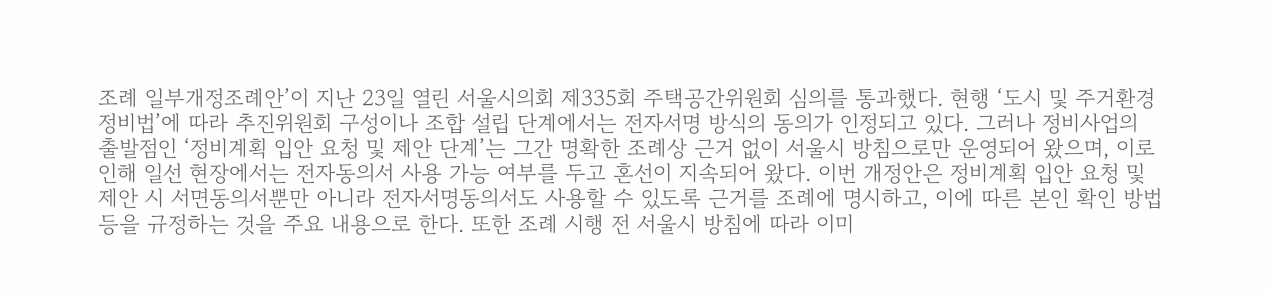조례 일부개정조례안’이 지난 23일 열린 서울시의회 제335회 주택공간위원회 심의를 통과했다. 현행 ‘도시 및 주거환경정비법’에 따라 추진위원회 구성이나 조합 설립 단계에서는 전자서명 방식의 동의가 인정되고 있다. 그러나 정비사업의 출발점인 ‘정비계획 입안 요청 및 제안 단계’는 그간 명확한 조례상 근거 없이 서울시 방침으로만 운영되어 왔으며, 이로 인해 일선 현장에서는 전자동의서 사용 가능 여부를 두고 혼선이 지속되어 왔다. 이번 개정안은 정비계획 입안 요청 및 제안 시 서면동의서뿐만 아니라 전자서명동의서도 사용할 수 있도록 근거를 조례에 명시하고, 이에 따른 본인 확인 방법 등을 규정하는 것을 주요 내용으로 한다. 또한 조례 시행 전 서울시 방침에 따라 이미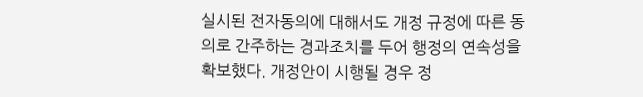실시된 전자동의에 대해서도 개정 규정에 따른 동의로 간주하는 경과조치를 두어 행정의 연속성을 확보했다. 개정안이 시행될 경우 정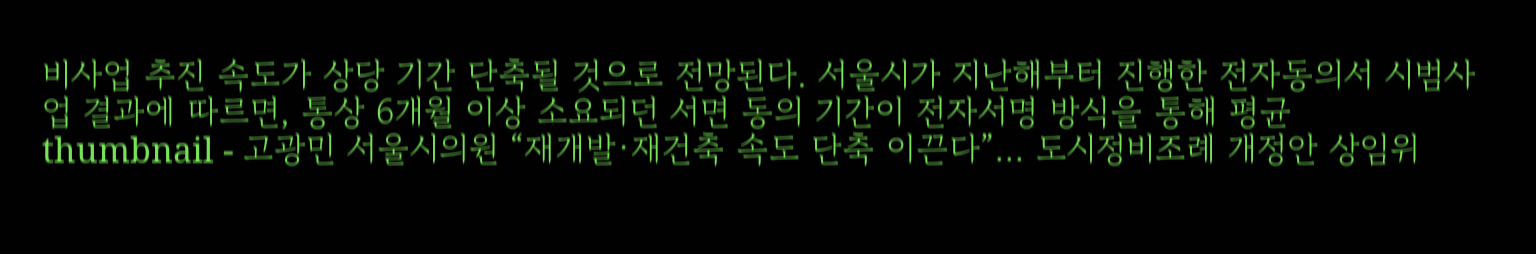비사업 추진 속도가 상당 기간 단축될 것으로 전망된다. 서울시가 지난해부터 진행한 전자동의서 시범사업 결과에 따르면, 통상 6개월 이상 소요되던 서면 동의 기간이 전자서명 방식을 통해 평균
thumbnail - 고광민 서울시의원 “재개발·재건축 속도 단축 이끈다”… 도시정비조례 개정안 상임위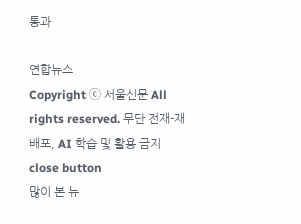통과

연합뉴스
Copyright ⓒ 서울신문 All rights reserved. 무단 전재-재배포, AI 학습 및 활용 금지
close button
많이 본 뉴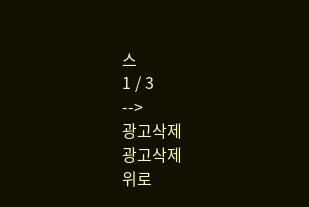스
1 / 3
-->
광고삭제
광고삭제
위로